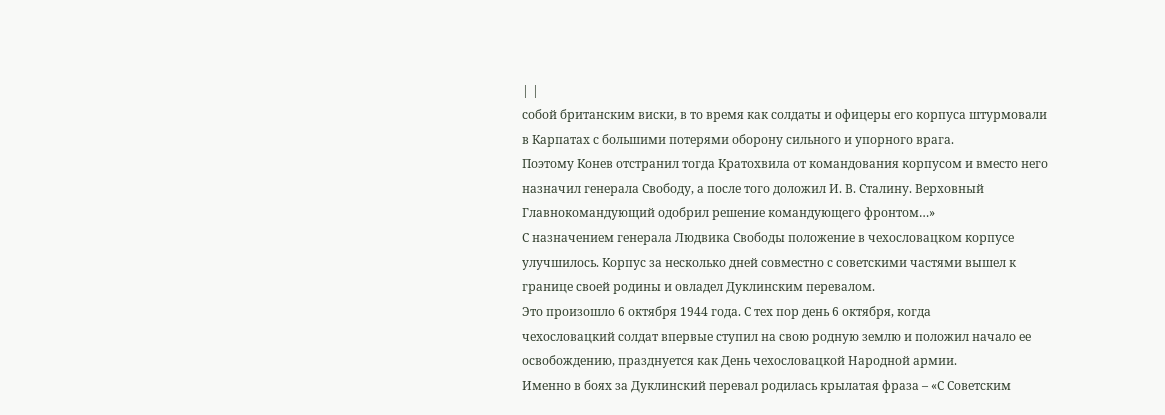| |
собой британским виски, в то время как солдаты и офицеры его корпуса штурмовали
в Карпатах с большими потерями оборону сильного и упорного врага.
Поэтому Конев отстранил тогда Кратохвила от командования корпусом и вместо него
назначил генерала Свободу, а после того доложил И. В. Сталину. Верховный
Главнокомандующий одобрил решение командующего фронтом…»
С назначением генерала Людвика Свободы положение в чехословацком корпусе
улучшилось. Корпус за несколько дней совместно с советскими частями вышел к
границе своей родины и овладел Дуклинским перевалом.
Это произошло 6 октября 1944 года. С тех пор день 6 октября, когда
чехословацкий солдат впервые ступил на свою родную землю и положил начало ее
освобождению, празднуется как День чехословацкой Народной армии.
Именно в боях за Дуклинский перевал родилась крылатая фраза – «С Советским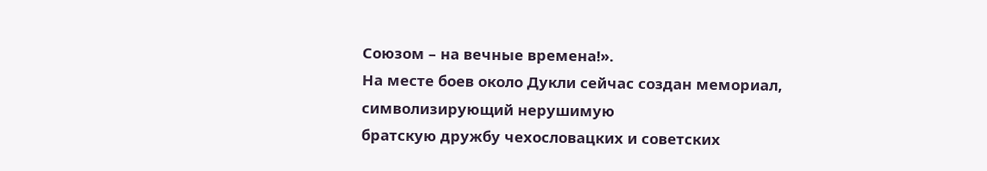Союзом – на вечные времена!».
На месте боев около Дукли сейчас создан мемориал, символизирующий нерушимую
братскую дружбу чехословацких и советских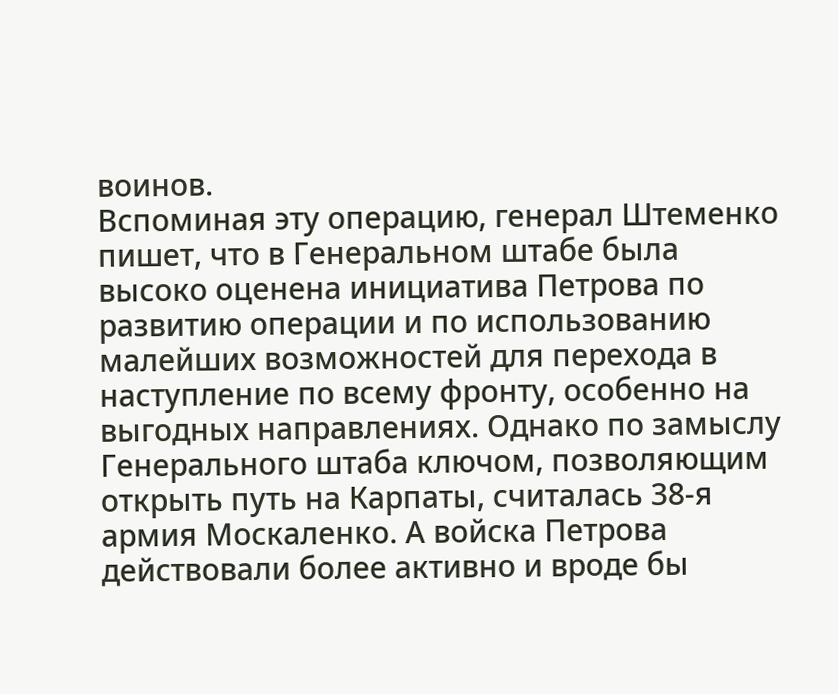воинов.
Вспоминая эту операцию, генерал Штеменко пишет, что в Генеральном штабе была
высоко оценена инициатива Петрова по развитию операции и по использованию
малейших возможностей для перехода в наступление по всему фронту, особенно на
выгодных направлениях. Однако по замыслу Генерального штаба ключом, позволяющим
открыть путь на Карпаты, считалась 38-я армия Москаленко. А войска Петрова
действовали более активно и вроде бы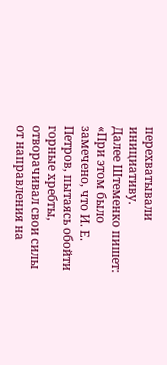перехватывали инициативу.
Далее Штеменко пишет:
«При этом было замечено, что И. Е. Петров, пытаясь обойти горные хребты,
отворачивал свои силы от направления на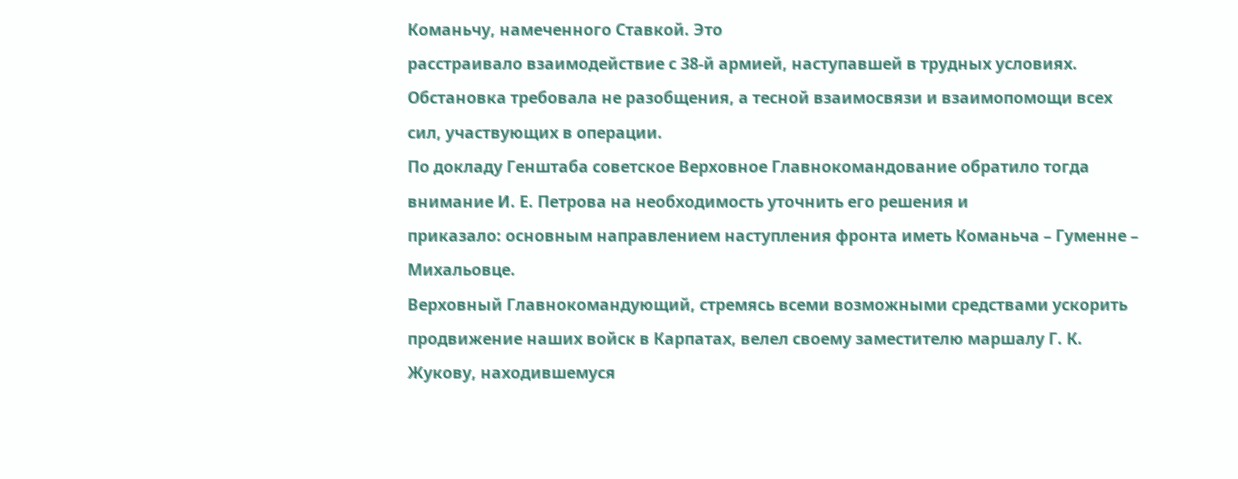Команьчу, намеченного Ставкой. Это
расстраивало взаимодействие с 38-й армией, наступавшей в трудных условиях.
Обстановка требовала не разобщения, а тесной взаимосвязи и взаимопомощи всех
сил, участвующих в операции.
По докладу Генштаба советское Верховное Главнокомандование обратило тогда
внимание И. Е. Петрова на необходимость уточнить его решения и
приказало: основным направлением наступления фронта иметь Команьча – Гуменне –
Михальовце.
Верховный Главнокомандующий, стремясь всеми возможными средствами ускорить
продвижение наших войск в Карпатах, велел своему заместителю маршалу Г. К.
Жукову, находившемуся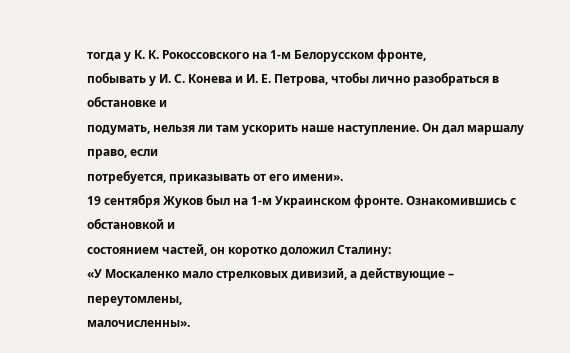тогда у К. К. Рокоссовского на 1-м Белорусском фронте,
побывать у И. С. Конева и И. Е. Петрова, чтобы лично разобраться в обстановке и
подумать, нельзя ли там ускорить наше наступление. Он дал маршалу право, если
потребуется, приказывать от его имени».
19 сентября Жуков был на 1-м Украинском фронте. Ознакомившись с обстановкой и
состоянием частей, он коротко доложил Сталину:
«У Москаленко мало стрелковых дивизий, а действующие – переутомлены,
малочисленны».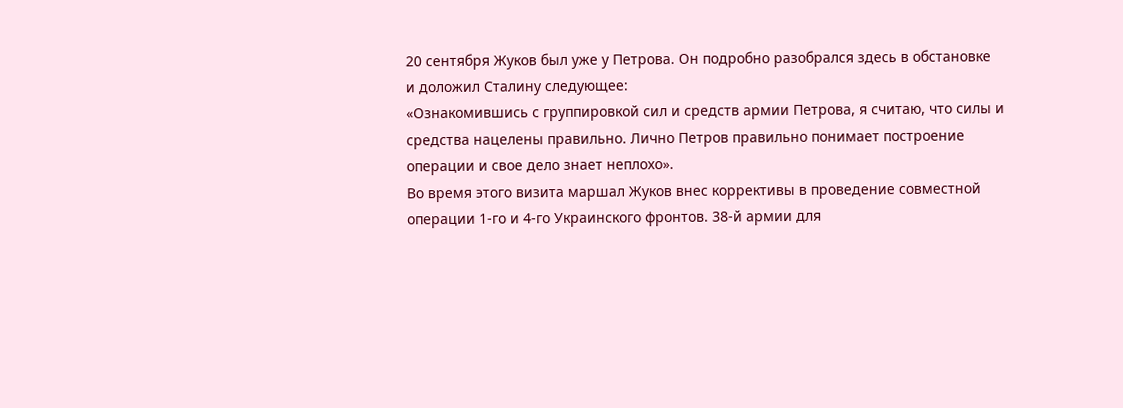20 сентября Жуков был уже у Петрова. Он подробно разобрался здесь в обстановке
и доложил Сталину следующее:
«Ознакомившись с группировкой сил и средств армии Петрова, я считаю, что силы и
средства нацелены правильно. Лично Петров правильно понимает построение
операции и свое дело знает неплохо».
Во время этого визита маршал Жуков внес коррективы в проведение совместной
операции 1-го и 4-го Украинского фронтов. 38-й армии для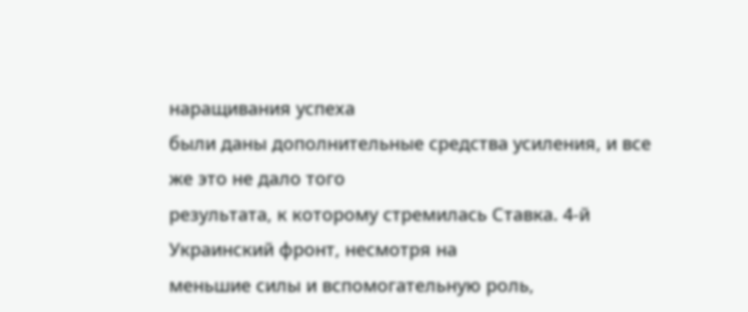наращивания успеха
были даны дополнительные средства усиления, и все же это не дало того
результата, к которому стремилась Ставка. 4-й Украинский фронт, несмотря на
меньшие силы и вспомогательную роль,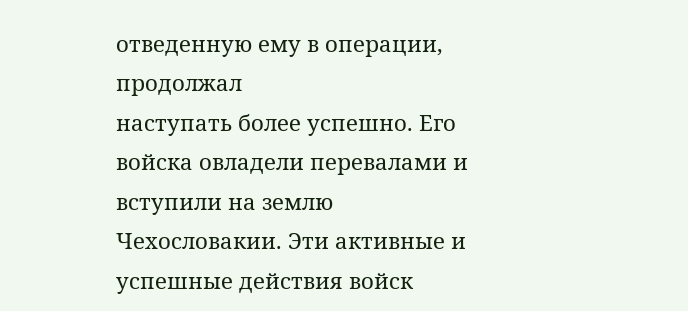отведенную ему в операции, продолжал
наступать более успешно. Его войска овладели перевалами и вступили на землю
Чехословакии. Эти активные и успешные действия войск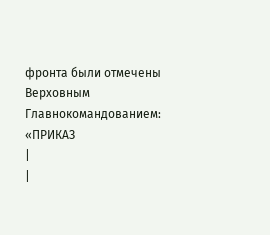фронта были отмечены
Верховным Главнокомандованием:
«ПРИКАЗ
|
|